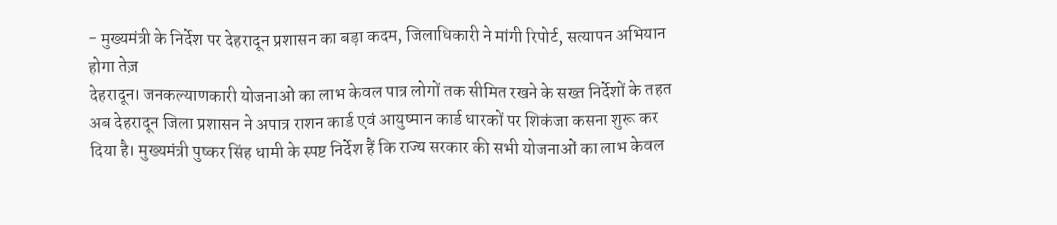- मुख्यमंत्री के निर्देश पर देहरादून प्रशासन का बड़ा कदम, जिलाधिकारी ने मांगी रिपोर्ट, सत्यापन अभियान होगा तेज़
देहरादून। जनकल्याणकारी योजनाओं का लाभ केवल पात्र लोगों तक सीमित रखने के सख्त निर्देशों के तहत अब देहरादून जिला प्रशासन ने अपात्र राशन कार्ड एवं आयुष्मान कार्ड धारकों पर शिकंजा कसना शुरू कर दिया है। मुख्यमंत्री पुष्कर सिंह धामी के स्पष्ट निर्देश हैं कि राज्य सरकार की सभी योजनाओं का लाभ केवल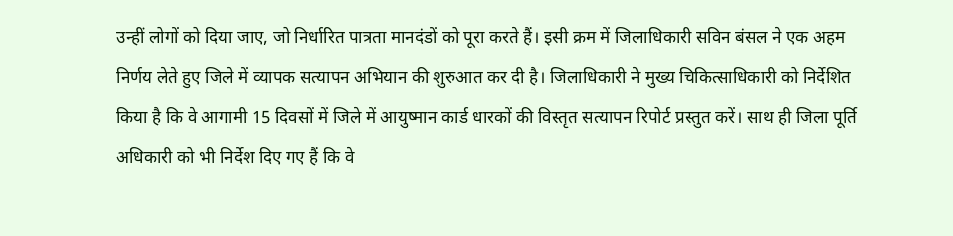उन्हीं लोगों को दिया जाए, जो निर्धारित पात्रता मानदंडों को पूरा करते हैं। इसी क्रम में जिलाधिकारी सविन बंसल ने एक अहम निर्णय लेते हुए जिले में व्यापक सत्यापन अभियान की शुरुआत कर दी है। जिलाधिकारी ने मुख्य चिकित्साधिकारी को निर्देशित किया है कि वे आगामी 15 दिवसों में जिले में आयुष्मान कार्ड धारकों की विस्तृत सत्यापन रिपोर्ट प्रस्तुत करें। साथ ही जिला पूर्ति अधिकारी को भी निर्देश दिए गए हैं कि वे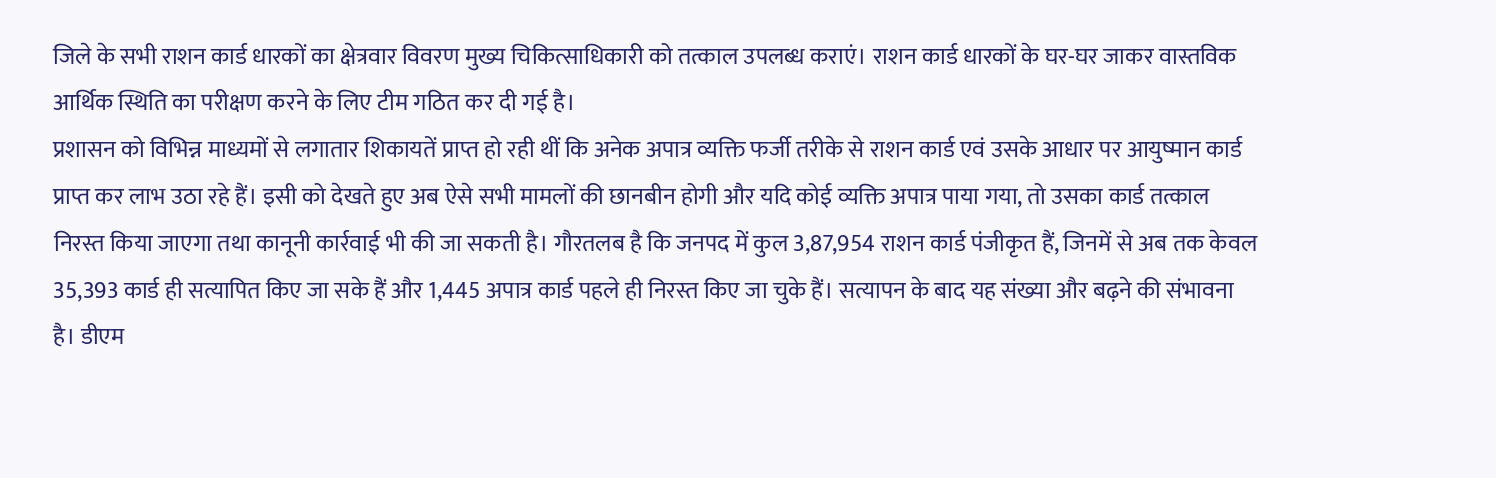जिले के सभी राशन कार्ड धारकों का क्षेत्रवार विवरण मुख्य चिकित्साधिकारी को तत्काल उपलब्ध कराएं। राशन कार्ड धारकों के घर-घर जाकर वास्तविक आर्थिक स्थिति का परीक्षण करने के लिए टीम गठित कर दी गई है।
प्रशासन को विभिन्न माध्यमों से लगातार शिकायतें प्राप्त हो रही थीं कि अनेक अपात्र व्यक्ति फर्जी तरीके से राशन कार्ड एवं उसके आधार पर आयुष्मान कार्ड प्राप्त कर लाभ उठा रहे हैं। इसी को देखते हुए अब ऐसे सभी मामलों की छानबीन होगी और यदि कोई व्यक्ति अपात्र पाया गया, तो उसका कार्ड तत्काल निरस्त किया जाएगा तथा कानूनी कार्रवाई भी की जा सकती है। गौरतलब है कि जनपद में कुल 3,87,954 राशन कार्ड पंजीकृत हैं, जिनमें से अब तक केवल 35,393 कार्ड ही सत्यापित किए जा सके हैं और 1,445 अपात्र कार्ड पहले ही निरस्त किए जा चुके हैं। सत्यापन के बाद यह संख्या और बढ़ने की संभावना है। डीएम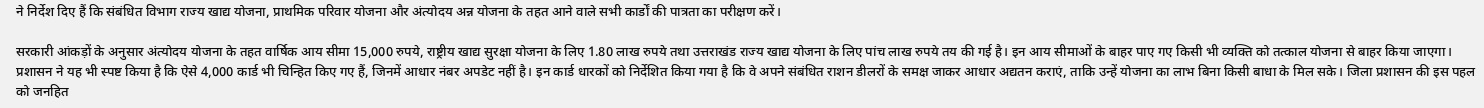ने निर्देश दिए हैं कि संबंधित विभाग राज्य खाद्य योजना, प्राथमिक परिवार योजना और अंत्योदय अन्न योजना के तहत आने वाले सभी कार्डों की पात्रता का परीक्षण करें।

सरकारी आंकड़ों के अनुसार अंत्योदय योजना के तहत वार्षिक आय सीमा 15,000 रुपये, राष्ट्रीय खाद्य सुरक्षा योजना के लिए 1.80 लाख रुपये तथा उत्तराखंड राज्य खाद्य योजना के लिए पांच लाख रुपये तय की गई है। इन आय सीमाओं के बाहर पाए गए किसी भी व्यक्ति को तत्काल योजना से बाहर किया जाएगा। प्रशासन ने यह भी स्पष्ट किया है कि ऐसे 4,000 कार्ड भी चिन्हित किए गए हैं, जिनमें आधार नंबर अपडेट नहीं है। इन कार्ड धारकों को निर्देशित किया गया है कि वे अपने संबंधित राशन डीलरों के समक्ष जाकर आधार अद्यतन कराएं, ताकि उन्हें योजना का लाभ बिना किसी बाधा के मिल सके। जिला प्रशासन की इस पहल को जनहित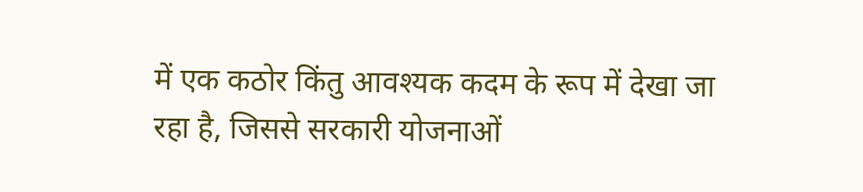में एक कठोर किंतु आवश्यक कदम के रूप में देखा जा रहा है, जिससे सरकारी योजनाओं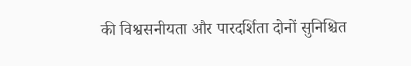की विश्वसनीयता और पारदर्शिता दोनों सुनिश्चित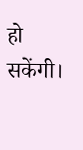हो सकेंगी।